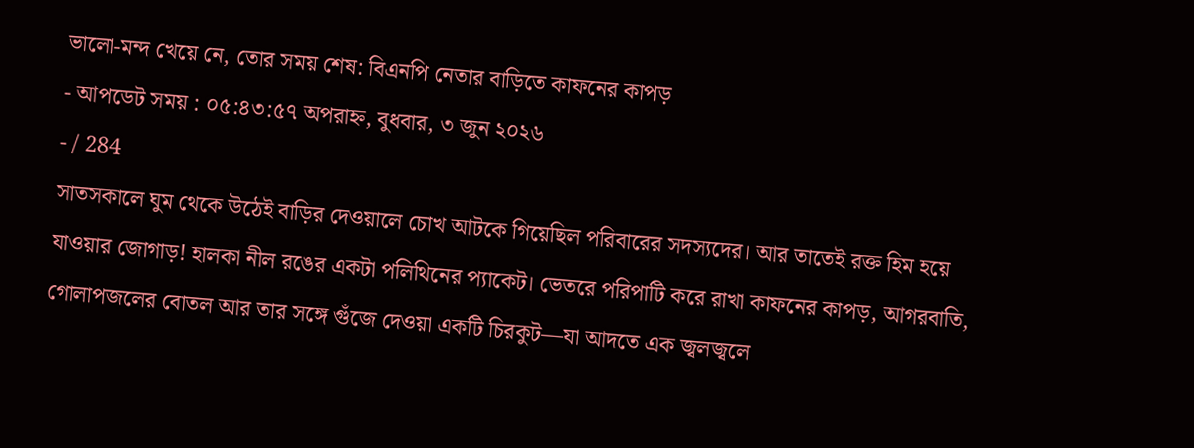ভালো-মন্দ খেয়ে নে, তোর সময় শেষ: বিএনপি নেতার বাড়িতে কাফনের কাপড়
- আপডেট সময় : ০৫:৪৩:৫৭ অপরাহ্ন, বুধবার, ৩ জুন ২০২৬
- / 284
সাতসকালে ঘুম থেকে উঠেই বাড়ির দেওয়ালে চোখ আটকে গিয়েছিল পরিবারের সদস্যদের। আর তাতেই রক্ত হিম হয়ে যাওয়ার জোগাড়! হালকা নীল রঙের একটা পলিথিনের প্যাকেট। ভেতরে পরিপাটি করে রাখা কাফনের কাপড়, আগরবাতি, গোলাপজলের বোতল আর তার সঙ্গে গুঁজে দেওয়া একটি চিরকুট—যা আদতে এক জ্বলজ্বলে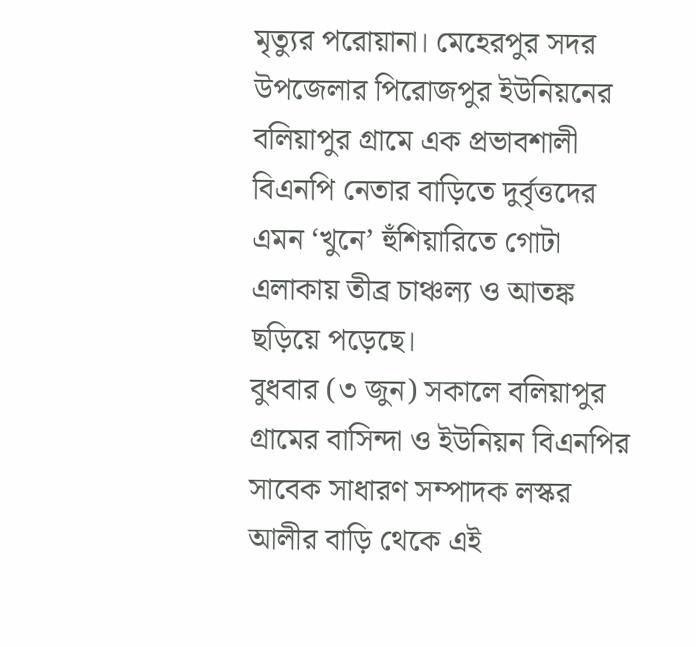মৃত্যুর পরোয়ানা। মেহেরপুর সদর উপজেলার পিরোজপুর ইউনিয়নের বলিয়াপুর গ্রামে এক প্রভাবশালী বিএনপি নেতার বাড়িতে দুর্বৃত্তদের এমন ‘খুনে’ হুঁশিয়ারিতে গোটা এলাকায় তীব্র চাঞ্চল্য ও আতঙ্ক ছড়িয়ে পড়েছে।
বুধবার (৩ জুন) সকালে বলিয়াপুর গ্রামের বাসিন্দা ও ইউনিয়ন বিএনপির সাবেক সাধারণ সম্পাদক লস্কর আলীর বাড়ি থেকে এই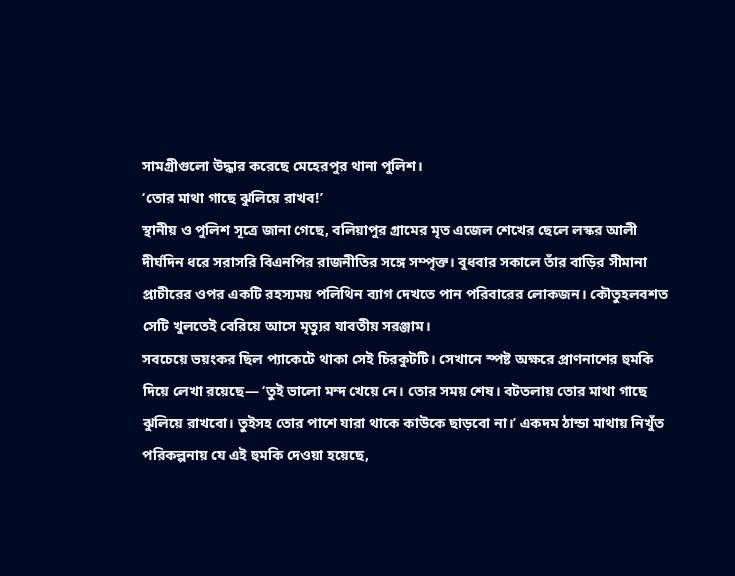সামগ্রীগুলো উদ্ধার করেছে মেহেরপুর থানা পুলিশ।
‘তোর মাথা গাছে ঝুলিয়ে রাখব!’
স্থানীয় ও পুলিশ সূত্রে জানা গেছে, বলিয়াপুর গ্রামের মৃত এজেল শেখের ছেলে লস্কর আলী দীর্ঘদিন ধরে সরাসরি বিএনপির রাজনীতির সঙ্গে সম্পৃক্ত। বুধবার সকালে তাঁর বাড়ির সীমানা প্রাচীরের ওপর একটি রহস্যময় পলিথিন ব্যাগ দেখতে পান পরিবারের লোকজন। কৌতুহলবশত সেটি খুলতেই বেরিয়ে আসে মৃত্যুর যাবতীয় সরঞ্জাম।
সবচেয়ে ভয়ংকর ছিল প্যাকেটে থাকা সেই চিরকুটটি। সেখানে স্পষ্ট অক্ষরে প্রাণনাশের হুমকি দিয়ে লেখা রয়েছে— ‘তুই ভালো মন্দ খেয়ে নে। তোর সময় শেষ। বটতলায় তোর মাথা গাছে ঝুলিয়ে রাখবো। তুইসহ তোর পাশে যারা থাকে কাউকে ছাড়বো না।’ একদম ঠান্ডা মাথায় নিখুঁত পরিকল্পনায় যে এই হুমকি দেওয়া হয়েছে,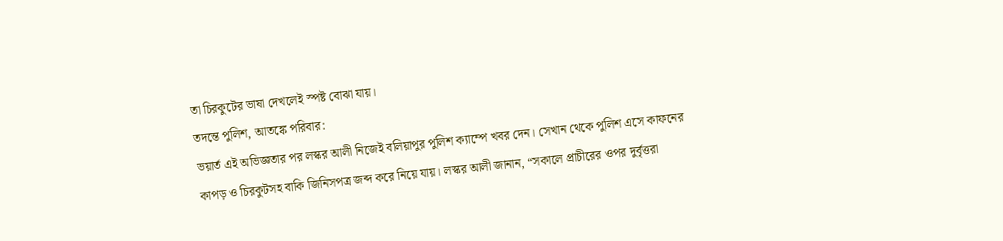তা চিরকুটের ভাষা দেখলেই স্পষ্ট বোঝা যায়।
তদন্তে পুলিশ, আতঙ্কে পরিবার:
ভয়ার্ত এই অভিজ্ঞতার পর লস্কর আলী নিজেই বলিয়াপুর পুলিশ ক্যাম্পে খবর দেন। সেখান থেকে পুলিশ এসে কাফনের কাপড় ও চিরকুটসহ বাকি জিনিসপত্র জব্দ করে নিয়ে যায়। লস্কর আলী জানান, “সকালে প্রাচীরের ওপর দুর্বৃত্তরা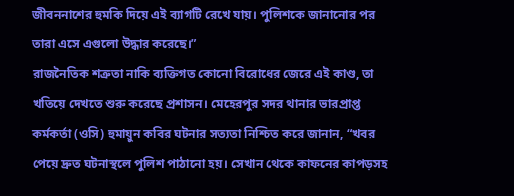জীবননাশের হুমকি দিয়ে এই ব্যাগটি রেখে যায়। পুলিশকে জানানোর পর তারা এসে এগুলো উদ্ধার করেছে।”
রাজনৈতিক শত্রুতা নাকি ব্যক্তিগত কোনো বিরোধের জেরে এই কাণ্ড, তা খতিয়ে দেখতে শুরু করেছে প্রশাসন। মেহেরপুর সদর থানার ভারপ্রাপ্ত কর্মকর্তা (ওসি) হুমায়ুন কবির ঘটনার সত্যতা নিশ্চিত করে জানান, “খবর পেয়ে দ্রুত ঘটনাস্থলে পুলিশ পাঠানো হয়। সেখান থেকে কাফনের কাপড়সহ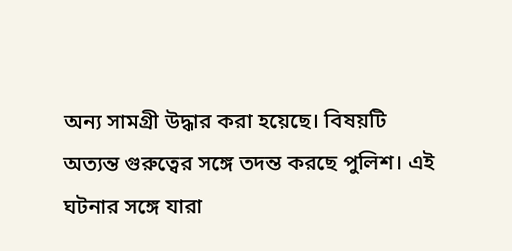অন্য সামগ্রী উদ্ধার করা হয়েছে। বিষয়টি অত্যন্ত গুরুত্বের সঙ্গে তদন্ত করছে পুলিশ। এই ঘটনার সঙ্গে যারা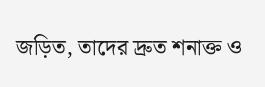জড়িত, তাদের দ্রুত শনাক্ত ও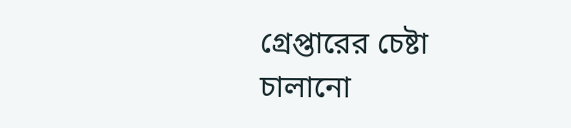গ্রেপ্তারের চেষ্টা চালানো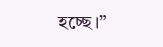হচ্ছে।”